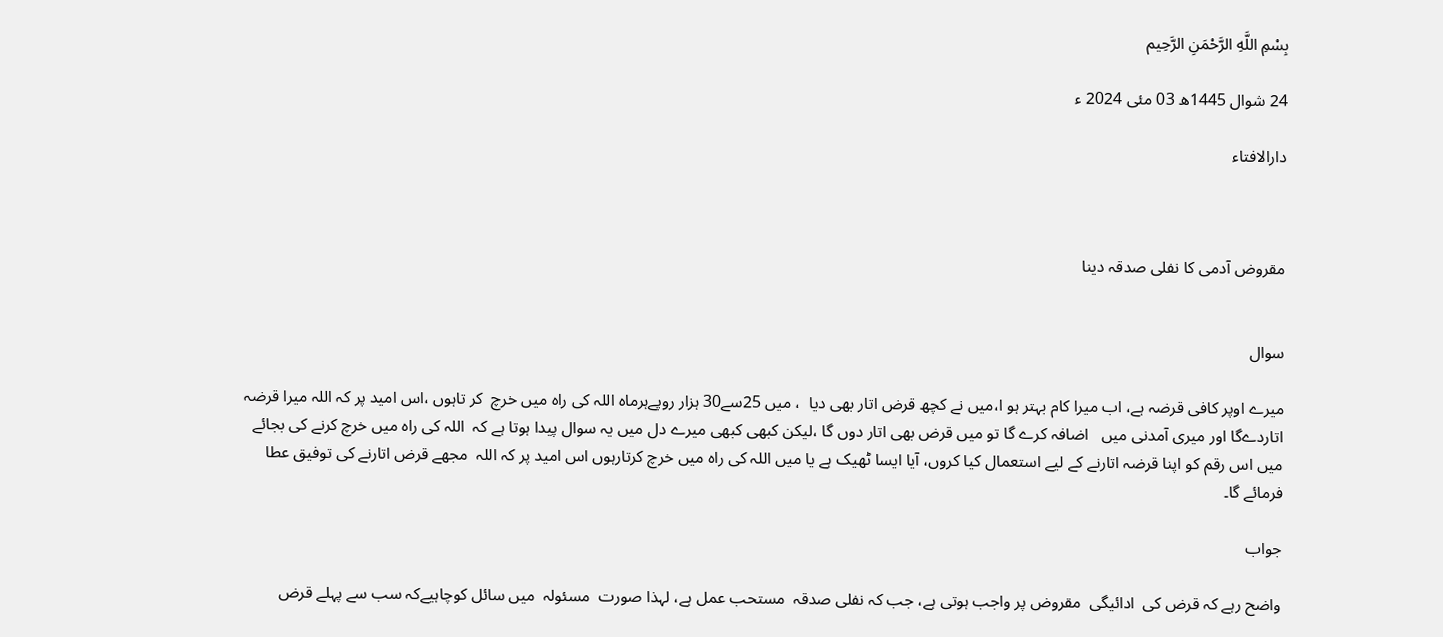بِسْمِ اللَّهِ الرَّحْمَنِ الرَّحِيم

24 شوال 1445ھ 03 مئی 2024 ء

دارالافتاء



مقروض آدمی کا نفلی صدقہ دینا


سوال

میرے اوپر کافی قرضہ ہے، اب میرا کام بہتر ہو ا،میں نے کچھ قرض اتار بھی دیا  ، میں 25سے30 ہزار روپےہرماہ اللہ کی راہ میں خرچ  کر تاہوں ،اس امید پر کہ اللہ میرا قرضہ اتاردےگا اور میری آمدنی میں   اضافہ کرے گا تو میں قرض بھی اتار دوں گا ،لیکن کبھی کبھی میرے دل میں یہ سوال پیدا ہوتا ہے کہ  اللہ کی راہ میں خرچ کرنے کی بجائے میں اس رقم کو اپنا قرضہ اتارنے کے لیے استعمال کیا کروں، آیا ایسا ٹھیک ہے یا میں اللہ کی راہ میں خرچ کرتارہوں اس امید پر کہ اللہ  مجھے قرض اتارنے کی توفیق عطا فرمائے گا۔

جواب

واضح رہے كہ قرض کی  ادائیگی  مقروض پر واجب ہوتی ہے، جب کہ نفلی صدقہ  مستحب عمل ہے، لہذا صورت  مسئولہ  میں سائل كوچاہیےكہ سب سے پہلے قرض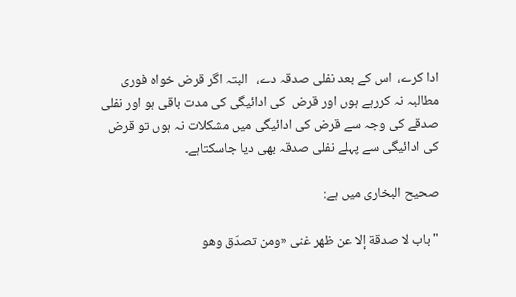ادا کرے،  اس کے بعد نفلی صدقہ دے،   البتہ اگر قرض خواہ فوری مطالبہ نہ کررہے ہوں اور قرض  کی ادائیگی کی مدت باقی ہو اور نفلی صدقے کی وجہ سے قرض کی ادائیگی میں مشکلات نہ ہوں تو قرض کی ادائیگی سے پہلے نفلی صدقہ بھی دیا جاسکتاہے۔

صحیح البخاری میں ہے:

"باب لا صدقة إلا عن ظهر غنى «ومن تصدّق وهو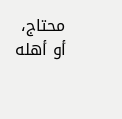محتاج، أو أهله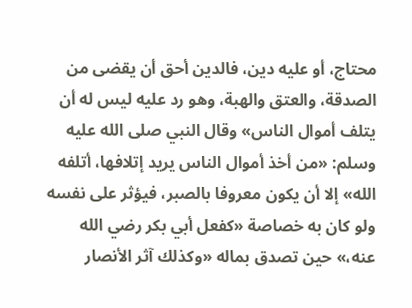محتاج، أو عليه دين، فالدين أحق أن يقضى من الصدقة، والعتق والهبة، وهو رد عليه ليس له أن يتلف أموال الناس» وقال النبي صلى الله عليه وسلم: «من أخذ أموال الناس يريد إتلافها، أتلفه الله» إلا أن يكون معروفا بالصبر، فيؤثر على نفسه ولو كان به خصاصة «كفعل أبي بكر رضي الله عنه،» حين تصدق بماله «وكذلك آثر الأنصار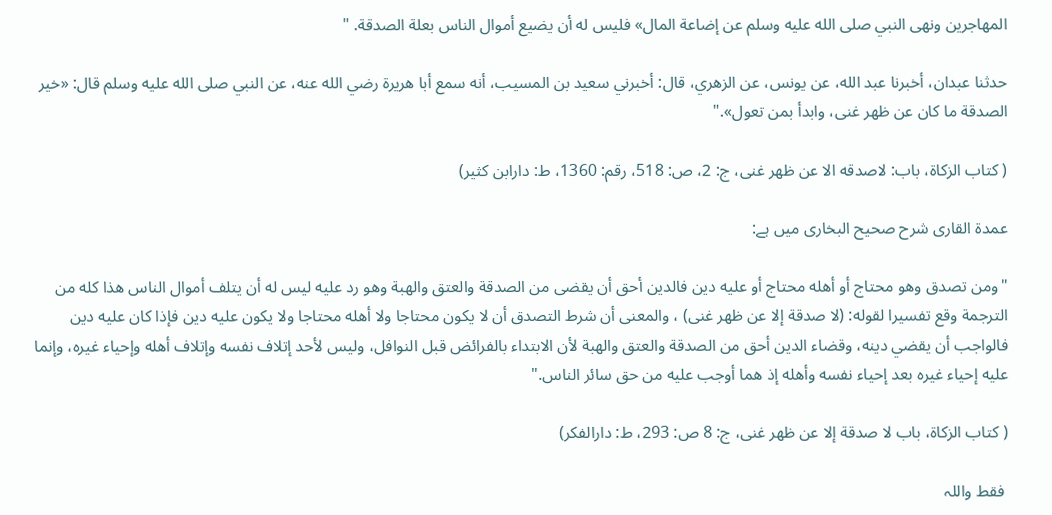المهاجرين ونهى النبي صلى الله عليه وسلم عن إضاعة المال» فليس له أن يضيع أموال الناس بعلة الصدقة. "

حدثنا عبدان، أخبرنا عبد الله، عن يونس، عن الزهري، قال: أخبرني سعيد بن المسيب، أنه سمع أبا هريرة رضي الله عنه، عن النبي صلى الله عليه وسلم قال: «خير الصدقة ما كان عن ظهر غنى، وابدأ بمن تعول»."

( كتاب الزكاة، باب: لاصدقه الا عن ظهر غنى، ج: 2، ص: 518، رقم: 1360، ط: دارابن كثير)

عمدۃ القاری شرح صحیح البخاری میں ہے:

"ومن تصدق وهو محتاج أو أهله محتاج أو عليه دين فالدين أحق أن يقضى من الصدقة والعتق والهبة وهو رد عليه ليس له أن يتلف أموال الناس هذا كله من الترجمة وقع تفسيرا لقوله: (لا صدقة إلا عن ظهر غنى) ، والمعنى أن شرط التصدق أن لا يكون محتاجا ولا أهله محتاجا ولا يكون عليه دين فإذا كان عليه دين فالواجب أن يقضي دينه، وقضاء الدين أحق من الصدقة والعتق والهبة لأن الابتداء بالفرائض قبل النوافل، وليس لأحد إتلاف نفسه وإتلاف أهله وإحياء غيره، وإنما عليه إحياء غيره بعد إحياء نفسه وأهله إذ هما أوجب عليه من حق سائر الناس."

( كتاب الزكاة، باب لا صدقة إلا عن ظهر غنى، ج: 8 ص: 293، ط: دارالفكر)

 فقط واللہ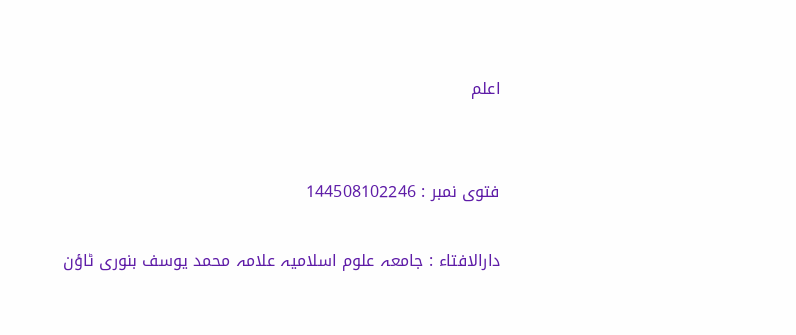اعلم


فتوی نمبر : 144508102246

دارالافتاء : جامعہ علوم اسلامیہ علامہ محمد یوسف بنوری ٹاؤن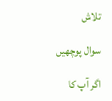تلاش

سوال پوچھیں

اگر آپ کا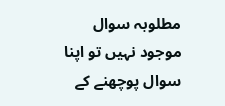مطلوبہ سوال موجود نہیں تو اپنا سوال پوچھنے کے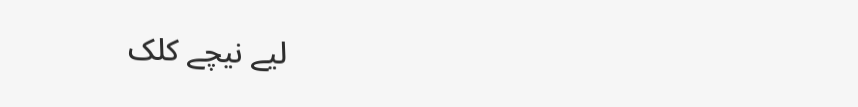لیے نیچے کلک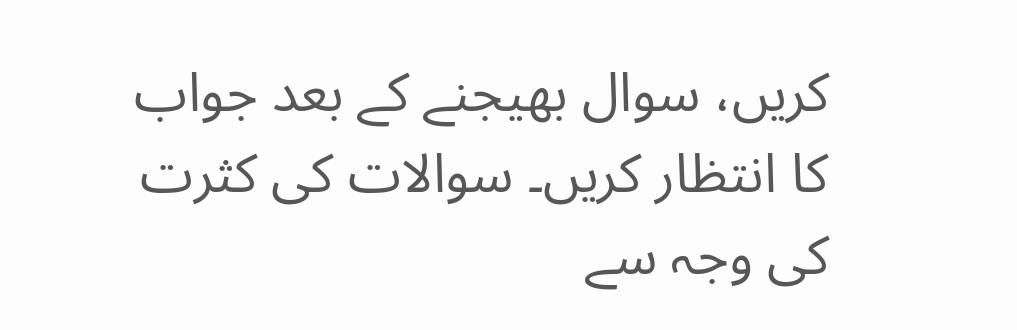کریں، سوال بھیجنے کے بعد جواب کا انتظار کریں۔ سوالات کی کثرت کی وجہ سے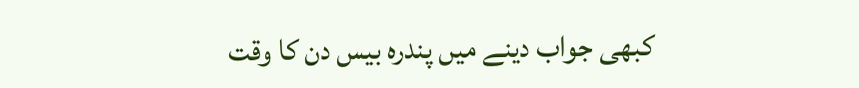کبھی جواب دینے میں پندرہ بیس دن کا وقت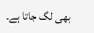بھی لگ جاتا ہے۔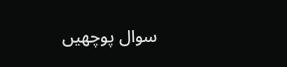سوال پوچھیں